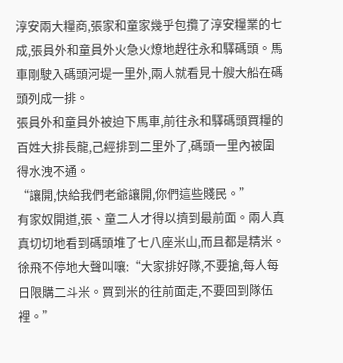淳安兩大糧商,張家和童家幾乎包攬了淳安糧業的七成,張員外和童員外火急火燎地趕往永和驛碼頭。馬車剛駛入碼頭河堤一里外,兩人就看見十艘大船在碼頭列成一排。
張員外和童員外被迫下馬車,前往永和驛碼頭買糧的百姓大排長龍,己經排到二里外了,碼頭一里內被圍得水洩不通。
“讓開,快給我們老爺讓開,你們這些賤民。”
有家奴開道,張、童二人才得以擠到最前面。兩人真真切切地看到碼頭堆了七八座米山,而且都是精米。
徐飛不停地大聲叫嚷:“大家排好隊,不要搶,每人每日限購二斗米。買到米的往前面走,不要回到隊伍裡。”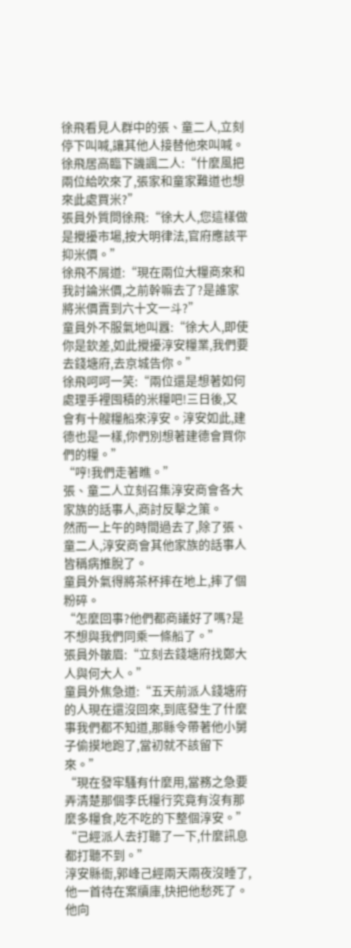徐飛看見人群中的張、童二人,立刻停下叫喊,讓其他人接替他來叫喊。
徐飛居高臨下譏諷二人:“什麼風把兩位給吹來了,張家和童家難道也想來此處買米?”
張員外質問徐飛:“徐大人,您這樣做是攪擾市場,按大明律法,官府應該平抑米價。”
徐飛不屑道:“現在兩位大糧商來和我討論米價,之前幹嘛去了?是誰家將米價賣到六十文一斗?”
童員外不服氣地叫囂:“徐大人,即使你是欽差,如此攪擾淳安糧業,我們要去錢塘府,去京城告你。”
徐飛呵呵一笑:“兩位還是想著如何處理手裡囤積的米糧吧!三日後,又會有十艘糧船來淳安。淳安如此,建德也是一樣,你們別想著建德會買你們的糧。”
“哼!我們走著瞧。”
張、童二人立刻召集淳安商會各大家族的話事人,商討反擊之策。
然而一上午的時間過去了,除了張、童二人,淳安商會其他家族的話事人皆稱病推脫了。
童員外氣得將茶杯摔在地上,摔了個粉碎。
“怎麼回事?他們都商議好了嗎?是不想與我們同乘一條船了。”
張員外皺眉:“立刻去錢塘府找鄭大人與何大人。”
童員外焦急道:“五天前派人錢塘府的人現在還沒回來,到底發生了什麼事我們都不知道,那縣令帶著他小舅子偷摸地跑了,當初就不該留下來。”
“現在發牢騷有什麼用,當務之急要弄清楚那個李氏糧行究竟有沒有那麼多糧食,吃不吃的下整個淳安。”
“己經派人去打聽了一下,什麼訊息都打聽不到。”
淳安縣衙,郭峰己經兩天兩夜沒睡了,他一首待在案牘庫,快把他愁死了。他向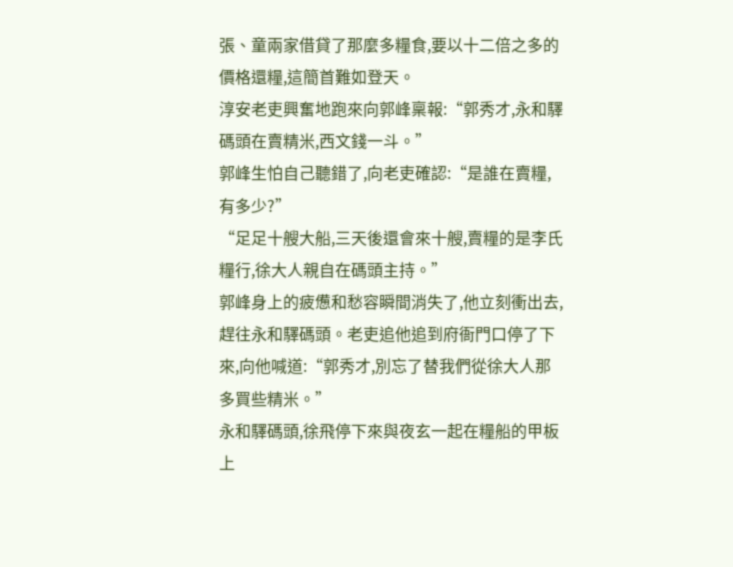張、童兩家借貸了那麼多糧食,要以十二倍之多的價格還糧,這簡首難如登天。
淳安老吏興奮地跑來向郭峰稟報:“郭秀才,永和驛碼頭在賣精米,西文錢一斗。”
郭峰生怕自己聽錯了,向老吏確認:“是誰在賣糧,有多少?”
“足足十艘大船,三天後還會來十艘,賣糧的是李氏糧行,徐大人親自在碼頭主持。”
郭峰身上的疲憊和愁容瞬間消失了,他立刻衝出去,趕往永和驛碼頭。老吏追他追到府衙門口停了下來,向他喊道:“郭秀才,別忘了替我們從徐大人那多買些精米。”
永和驛碼頭,徐飛停下來與夜玄一起在糧船的甲板上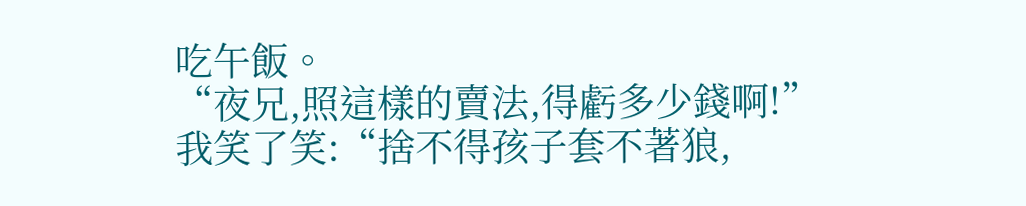吃午飯。
“夜兄,照這樣的賣法,得虧多少錢啊!”
我笑了笑:“捨不得孩子套不著狼,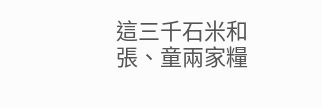這三千石米和張、童兩家糧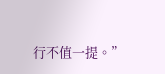行不值一提。”